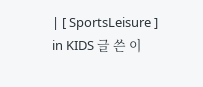| [ SportsLeisure ] in KIDS 글 쓴 이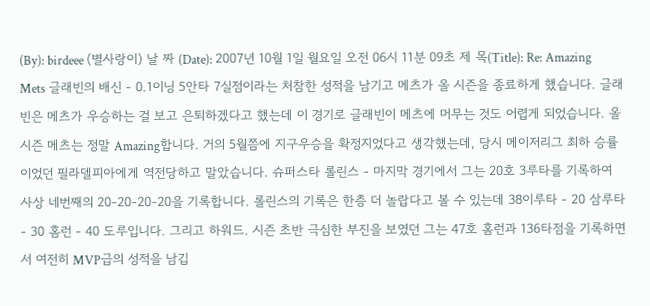(By): birdeee (별사랑이) 날 짜 (Date): 2007년 10월 1일 월요일 오전 06시 11분 09초 제 목(Title): Re: Amazing Mets 글래빈의 배신 - 0.1이닝 5안타 7실점이라는 처참한 성적을 남기고 메츠가 올 시즌을 종료하게 했습니다. 글래빈은 메츠가 우승하는 걸 보고 은퇴하겠다고 했는데 이 경기로 글래빈이 메츠에 머무는 것도 어렵게 되었습니다. 올 시즌 메츠는 정말 Amazing합니다. 거의 5월쯤에 지구우승을 확정지었다고 생각했는데, 당시 메이저리그 최하 승률이었던 필라델피아에게 역전당하고 말았습니다. 슈퍼스타 롤린스 - 마지막 경기에서 그는 20호 3루타를 기록하여 사상 네번째의 20-20-20-20을 기록합니다. 롤린스의 기록은 한층 더 놀랍다고 볼 수 있는데 38이루타 - 20 삼루타 - 30 홈런 - 40 도루입니다. 그리고 하워드. 시즌 초반 극심한 부진을 보였던 그는 47호 홈런과 136타점을 기록하면서 여전히 MVP급의 성적을 남깁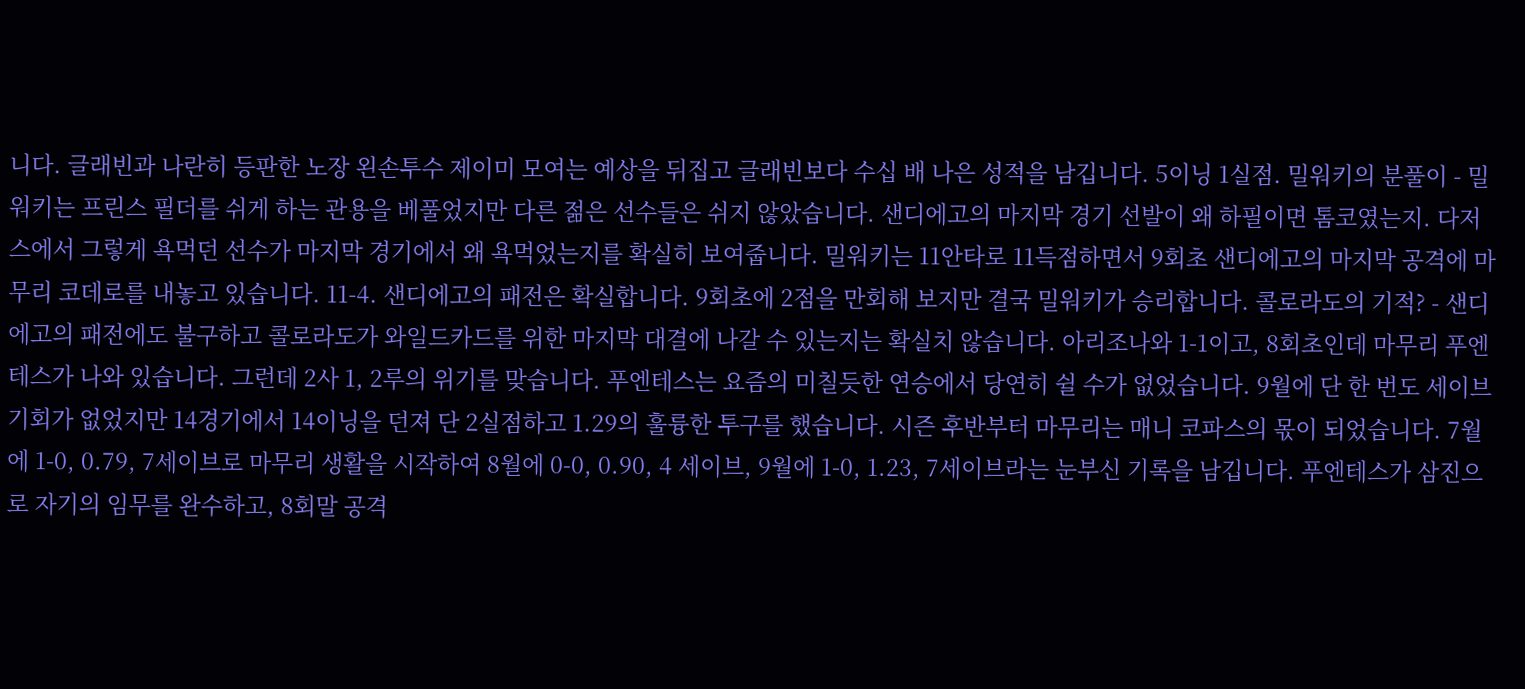니다. 글래빈과 나란히 등판한 노장 왼손투수 제이미 모여는 예상을 뒤집고 글래빈보다 수십 배 나은 성적을 남깁니다. 5이닝 1실점. 밀워키의 분풀이 - 밀워키는 프린스 필더를 쉬게 하는 관용을 베풀었지만 다른 젊은 선수들은 쉬지 않았습니다. 샌디에고의 마지막 경기 선발이 왜 하필이면 톰코였는지. 다저스에서 그렇게 욕먹던 선수가 마지막 경기에서 왜 욕먹었는지를 확실히 보여줍니다. 밀워키는 11안타로 11득점하면서 9회초 샌디에고의 마지막 공격에 마무리 코데로를 내놓고 있습니다. 11-4. 샌디에고의 패전은 확실합니다. 9회초에 2점을 만회해 보지만 결국 밀워키가 승리합니다. 콜로라도의 기적? - 샌디에고의 패전에도 불구하고 콜로라도가 와일드카드를 위한 마지막 대결에 나갈 수 있는지는 확실치 않습니다. 아리조나와 1-1이고, 8회초인데 마무리 푸엔테스가 나와 있습니다. 그런데 2사 1, 2루의 위기를 맞습니다. 푸엔테스는 요즘의 미칠듯한 연승에서 당연히 쉴 수가 없었습니다. 9월에 단 한 번도 세이브 기회가 없었지만 14경기에서 14이닝을 던져 단 2실점하고 1.29의 훌륭한 투구를 했습니다. 시즌 후반부터 마무리는 매니 코파스의 몫이 되었습니다. 7월에 1-0, 0.79, 7세이브로 마무리 생활을 시작하여 8월에 0-0, 0.90, 4 세이브, 9월에 1-0, 1.23, 7세이브라는 눈부신 기록을 남깁니다. 푸엔테스가 삼진으로 자기의 임무를 완수하고, 8회말 공격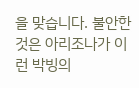을 맞습니다. 불안한 것은 아리조나가 이런 박빙의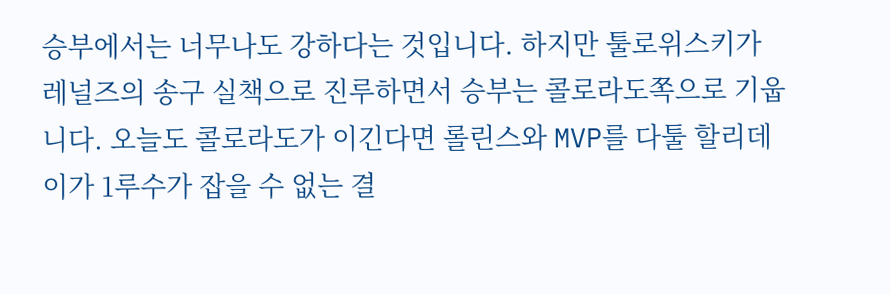승부에서는 너무나도 강하다는 것입니다. 하지만 툴로위스키가 레널즈의 송구 실책으로 진루하면서 승부는 콜로라도쪽으로 기웁니다. 오늘도 콜로라도가 이긴다면 롤린스와 MVP를 다툴 할리데이가 1루수가 잡을 수 없는 결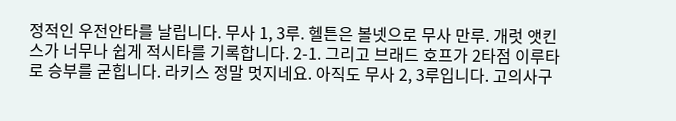정적인 우전안타를 날립니다. 무사 1, 3루. 헬튼은 볼넷으로 무사 만루. 개럿 앳킨스가 너무나 쉽게 적시타를 기록합니다. 2-1. 그리고 브래드 호프가 2타점 이루타로 승부를 굳힙니다. 라키스 정말 멋지네요. 아직도 무사 2, 3루입니다. 고의사구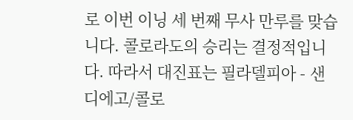로 이번 이닝 세 번째 무사 만루를 맞습니다. 콜로라도의 승리는 결정적입니다. 따라서 대진표는 필라델피아 - 샌디에고/콜로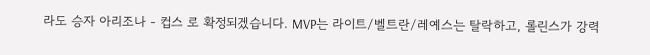라도 승자 아리조나 - 컵스 로 확정되겠습니다. MVP는 라이트/벨트란/레예스는 탈락하고, 롤린스가 강력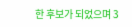한 후보가 되었으며 3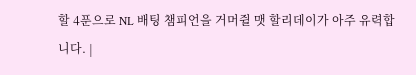할 4푼으로 NL 배팅 챔피언을 거머쥘 맷 할리데이가 아주 유력합니다. |